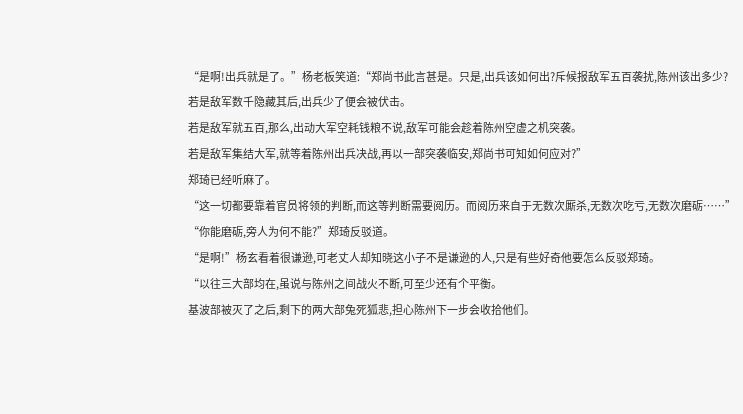“是啊!出兵就是了。”杨老板笑道:“郑尚书此言甚是。只是,出兵该如何出?斥候报敌军五百袭扰,陈州该出多少?
若是敌军数千隐藏其后,出兵少了便会被伏击。
若是敌军就五百,那么,出动大军空耗钱粮不说,敌军可能会趁着陈州空虚之机突袭。
若是敌军集结大军,就等着陈州出兵决战,再以一部突袭临安,郑尚书可知如何应对?”
郑琦已经听麻了。
“这一切都要靠着官员将领的判断,而这等判断需要阅历。而阅历来自于无数次厮杀,无数次吃亏,无数次磨砺……”
“你能磨砺,旁人为何不能?”郑琦反驳道。
“是啊!”杨玄看着很谦逊,可老丈人却知晓这小子不是谦逊的人,只是有些好奇他要怎么反驳郑琦。
“以往三大部均在,虽说与陈州之间战火不断,可至少还有个平衡。
基波部被灭了之后,剩下的两大部兔死狐悲,担心陈州下一步会收拾他们。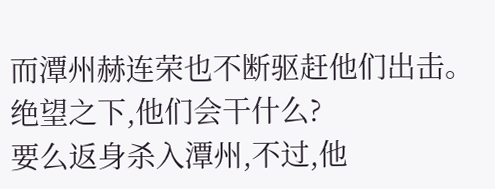而潭州赫连荣也不断驱赶他们出击。
绝望之下,他们会干什么?
要么返身杀入潭州,不过,他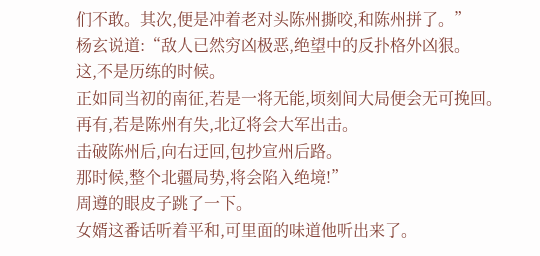们不敢。其次,便是冲着老对头陈州撕咬,和陈州拼了。”
杨玄说道:“敌人已然穷凶极恶,绝望中的反扑格外凶狠。
这,不是历练的时候。
正如同当初的南征,若是一将无能,顷刻间大局便会无可挽回。
再有,若是陈州有失,北辽将会大军出击。
击破陈州后,向右迂回,包抄宣州后路。
那时候,整个北疆局势,将会陷入绝境!”
周遵的眼皮子跳了一下。
女婿这番话听着平和,可里面的味道他听出来了。